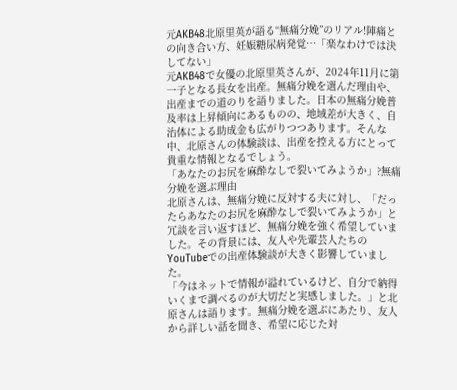元AKB48北原里英が語る“無痛分娩”のリアル!陣痛との向き合い方、妊娠糖尿病発覚…「楽なわけでは決してない」
元AKB48で女優の北原里英さんが、2024年11月に第一子となる長女を出産。無痛分娩を選んだ理由や、出産までの道のりを語りました。日本の無痛分娩普及率は上昇傾向にあるものの、地域差が大きく、自治体による助成金も広がりつつあります。そんな中、北原さんの体験談は、出産を控える方にとって貴重な情報となるでしょう。
「あなたのお尻を麻酔なしで裂いてみようか」?無痛分娩を選ぶ理由
北原さんは、無痛分娩に反対する夫に対し、「だったらあなたのお尻を麻酔なしで裂いてみようか」と冗談を言い返すほど、無痛分娩を強く希望していました。その背景には、友人や先輩芸人たちのYouTubeでの出産体験談が大きく影響していました。
「今はネットで情報が溢れているけど、自分で納得いくまで調べるのが大切だと実感しました。」と北原さんは語ります。無痛分娩を選ぶにあたり、友人から詳しい話を聞き、希望に応じた対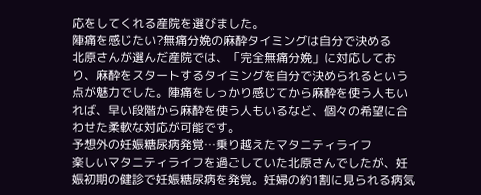応をしてくれる産院を選びました。
陣痛を感じたい?無痛分娩の麻酔タイミングは自分で決める
北原さんが選んだ産院では、「完全無痛分娩」に対応しており、麻酔をスタートするタイミングを自分で決められるという点が魅力でした。陣痛をしっかり感じてから麻酔を使う人もいれば、早い段階から麻酔を使う人もいるなど、個々の希望に合わせた柔軟な対応が可能です。
予想外の妊娠糖尿病発覚…乗り越えたマタニティライフ
楽しいマタニティライフを過ごしていた北原さんでしたが、妊娠初期の健診で妊娠糖尿病を発覚。妊婦の約1割に見られる病気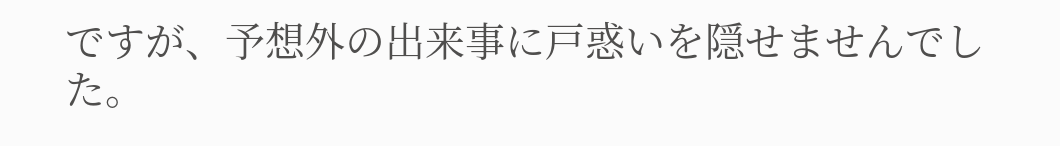ですが、予想外の出来事に戸惑いを隠せませんでした。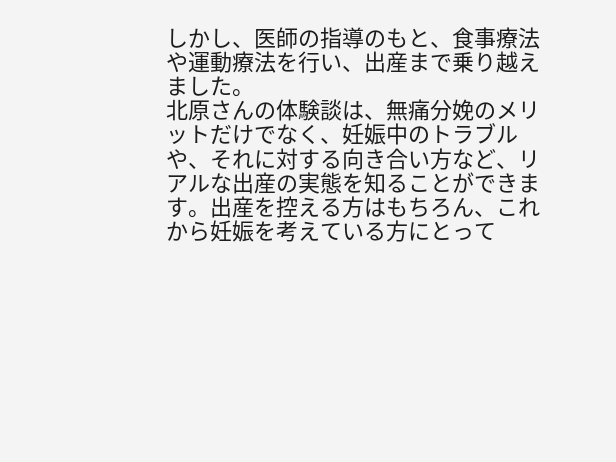しかし、医師の指導のもと、食事療法や運動療法を行い、出産まで乗り越えました。
北原さんの体験談は、無痛分娩のメリットだけでなく、妊娠中のトラブルや、それに対する向き合い方など、リアルな出産の実態を知ることができます。出産を控える方はもちろん、これから妊娠を考えている方にとって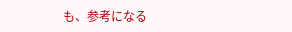も、参考になる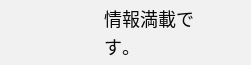情報満載です。